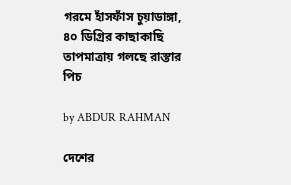গরমে হাঁসফাঁস চুয়াডাঙ্গা, ৪০ ডিগ্রির কাছাকাছি তাপমাত্রায় গলছে রাস্তার পিচ

by ABDUR RAHMAN

দেশের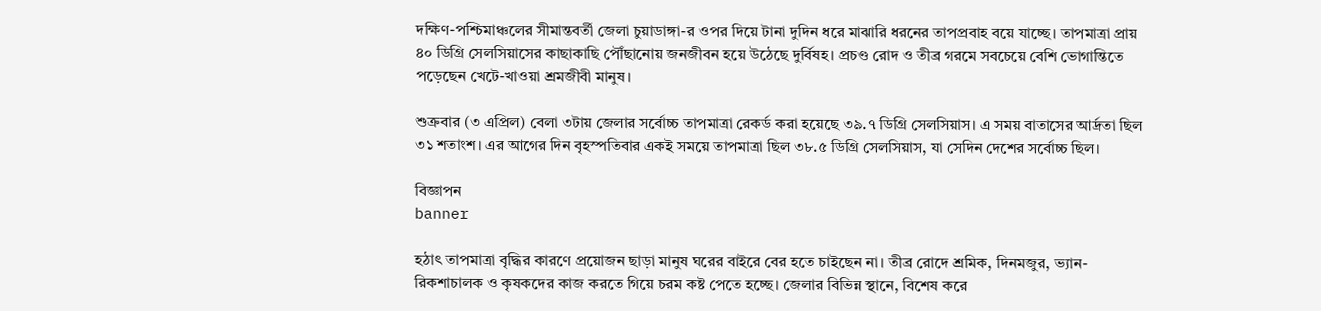দক্ষিণ-পশ্চিমাঞ্চলের সীমান্তবর্তী জেলা চুয়াডাঙ্গা-র ওপর দিয়ে টানা দুদিন ধরে মাঝারি ধরনের তাপপ্রবাহ বয়ে যাচ্ছে। তাপমাত্রা প্রায় ৪০ ডিগ্রি সেলসিয়াসের কাছাকাছি পৌঁছানোয় জনজীবন হয়ে উঠেছে দুর্বিষহ। প্রচণ্ড রোদ ও তীব্র গরমে সবচেয়ে বেশি ভোগান্তিতে পড়েছেন খেটে-খাওয়া শ্রমজীবী মানুষ।

শুক্রবার (৩ এপ্রিল) বেলা ৩টায় জেলার সর্বোচ্চ তাপমাত্রা রেকর্ড করা হয়েছে ৩৯.৭ ডিগ্রি সেলসিয়াস। এ সময় বাতাসের আর্দ্রতা ছিল ৩১ শতাংশ। এর আগের দিন বৃহস্পতিবার একই সময়ে তাপমাত্রা ছিল ৩৮.৫ ডিগ্রি সেলসিয়াস, যা সেদিন দেশের সর্বোচ্চ ছিল।

বিজ্ঞাপন
banner

হঠাৎ তাপমাত্রা বৃদ্ধির কারণে প্রয়োজন ছাড়া মানুষ ঘরের বাইরে বের হতে চাইছেন না। তীব্র রোদে শ্রমিক, দিনমজুর, ভ্যান-রিকশাচালক ও কৃষকদের কাজ করতে গিয়ে চরম কষ্ট পেতে হচ্ছে। জেলার বিভিন্ন স্থানে, বিশেষ করে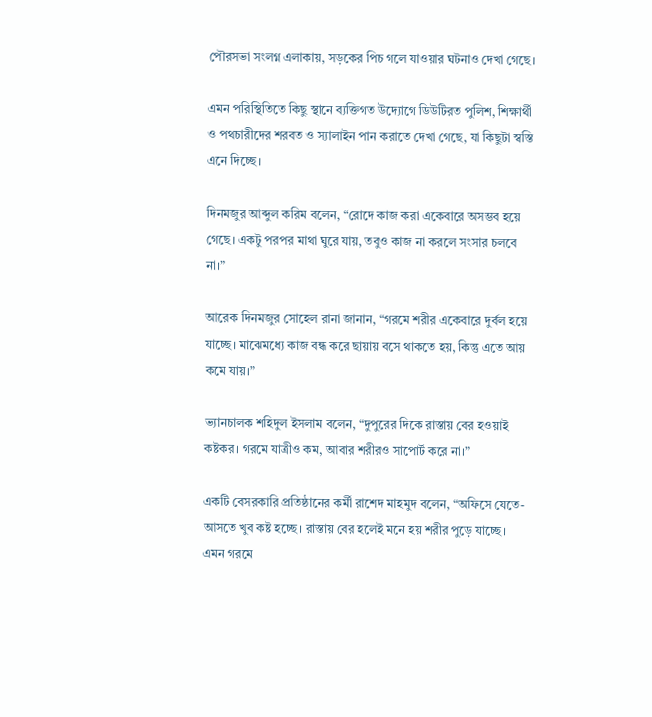পৌরসভা সংলগ্ন এলাকায়, সড়কের পিচ গলে যাওয়ার ঘটনাও দেখা গেছে।

এমন পরিস্থিতিতে কিছু স্থানে ব্যক্তিগত উদ্যোগে ডিউটিরত পুলিশ, শিক্ষার্থী ও পথচারীদের শরবত ও স্যালাইন পান করাতে দেখা গেছে, যা কিছুটা স্বস্তি এনে দিচ্ছে।

দিনমজুর আব্দুল করিম বলেন, “রোদে কাজ করা একেবারে অসম্ভব হয়ে গেছে। একটু পরপর মাথা ঘুরে যায়, তবুও কাজ না করলে সংসার চলবে না।”

আরেক দিনমজুর সোহেল রানা জানান, “গরমে শরীর একেবারে দুর্বল হয়ে যাচ্ছে। মাঝেমধ্যে কাজ বন্ধ করে ছায়ায় বসে থাকতে হয়, কিন্তু এতে আয় কমে যায়।”

ভ্যানচালক শহিদুল ইসলাম বলেন, “দুপুরের দিকে রাস্তায় বের হওয়াই কষ্টকর। গরমে যাত্রীও কম, আবার শরীরও সাপোর্ট করে না।”

একটি বেসরকারি প্রতিষ্ঠানের কর্মী রাশেদ মাহমুদ বলেন, “অফিসে যেতে-আসতে খুব কষ্ট হচ্ছে। রাস্তায় বের হলেই মনে হয় শরীর পুড়ে যাচ্ছে। এমন গরমে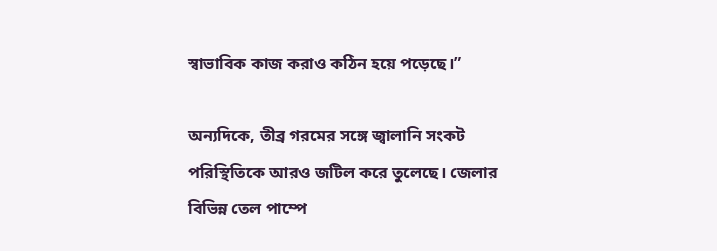স্বাভাবিক কাজ করাও কঠিন হয়ে পড়েছে।”

অন্যদিকে, তীব্র গরমের সঙ্গে জ্বালানি সংকট পরিস্থিতিকে আরও জটিল করে তুলেছে। জেলার বিভিন্ন তেল পাম্পে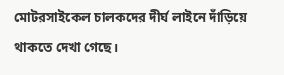মোটরসাইকেল চালকদের দীর্ঘ লাইনে দাঁড়িয়ে থাকতে দেখা গেছে।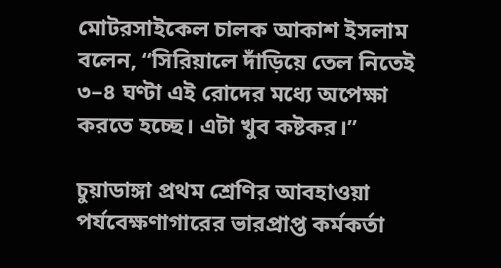মোটরসাইকেল চালক আকাশ ইসলাম বলেন, “সিরিয়ালে দাঁড়িয়ে তেল নিতেই ৩–৪ ঘণ্টা এই রোদের মধ্যে অপেক্ষা করতে হচ্ছে। এটা খুব কষ্টকর।”

চুয়াডাঙ্গা প্রথম শ্রেণির আবহাওয়া পর্যবেক্ষণাগারের ভারপ্রাপ্ত কর্মকর্তা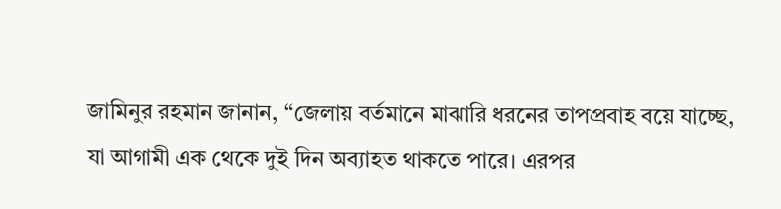জামিনুর রহমান জানান, “জেলায় বর্তমানে মাঝারি ধরনের তাপপ্রবাহ বয়ে যাচ্ছে, যা আগামী এক থেকে দুই দিন অব্যাহত থাকতে পারে। এরপর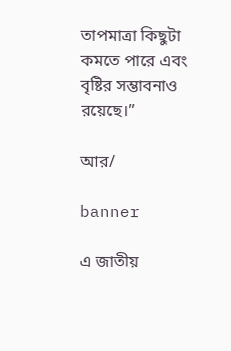তাপমাত্রা কিছুটা কমতে পারে এবং বৃষ্টির সম্ভাবনাও রয়েছে।”

আর/

banner

এ জাতীয়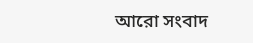আরো সংবাদ